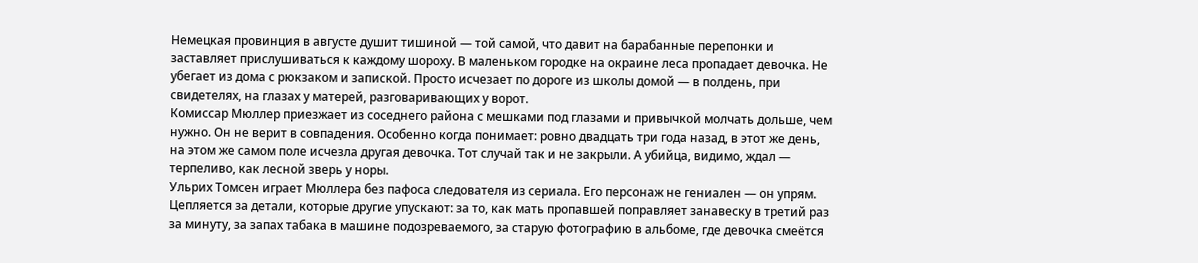Немецкая провинция в августе душит тишиной — той самой, что давит на барабанные перепонки и заставляет прислушиваться к каждому шороху. В маленьком городке на окраине леса пропадает девочка. Не убегает из дома с рюкзаком и запиской. Просто исчезает по дороге из школы домой — в полдень, при свидетелях, на глазах у матерей, разговаривающих у ворот.
Комиссар Мюллер приезжает из соседнего района с мешками под глазами и привычкой молчать дольше, чем нужно. Он не верит в совпадения. Особенно когда понимает: ровно двадцать три года назад, в этот же день, на этом же самом поле исчезла другая девочка. Тот случай так и не закрыли. А убийца, видимо, ждал — терпеливо, как лесной зверь у норы.
Ульрих Томсен играет Мюллера без пафоса следователя из сериала. Его персонаж не гениален — он упрям. Цепляется за детали, которые другие упускают: за то, как мать пропавшей поправляет занавеску в третий раз за минуту, за запах табака в машине подозреваемого, за старую фотографию в альбоме, где девочка смеётся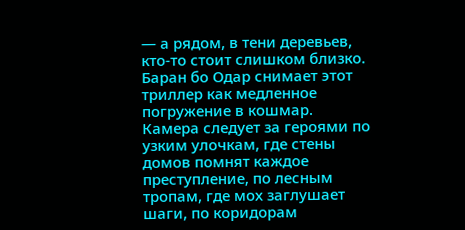— а рядом, в тени деревьев, кто-то стоит слишком близко.
Баран бо Одар снимает этот триллер как медленное погружение в кошмар. Камера следует за героями по узким улочкам, где стены домов помнят каждое преступление, по лесным тропам, где мох заглушает шаги, по коридорам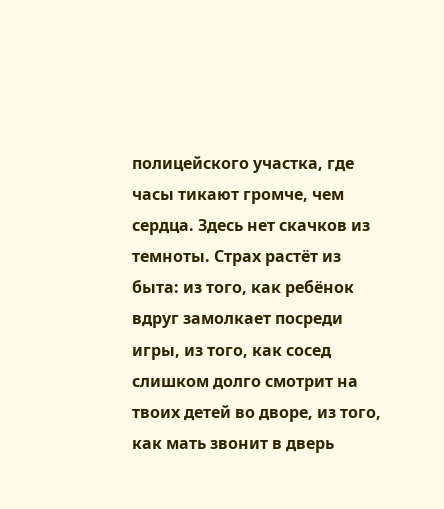полицейского участка, где часы тикают громче, чем сердца. Здесь нет скачков из темноты. Страх растёт из быта: из того, как ребёнок вдруг замолкает посреди игры, из того, как сосед слишком долго смотрит на твоих детей во дворе, из того, как мать звонит в дверь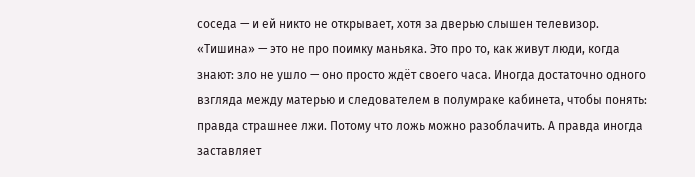соседа — и ей никто не открывает, хотя за дверью слышен телевизор.
«Тишина» — это не про поимку маньяка. Это про то, как живут люди, когда знают: зло не ушло — оно просто ждёт своего часа. Иногда достаточно одного взгляда между матерью и следователем в полумраке кабинета, чтобы понять: правда страшнее лжи. Потому что ложь можно разоблачить. А правда иногда заставляет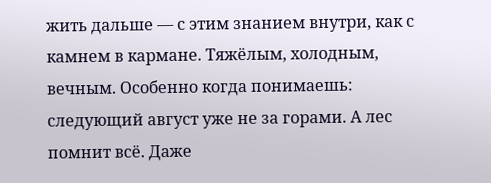жить дальше — с этим знанием внутри, как с камнем в кармане. Тяжёлым, холодным, вечным. Особенно когда понимаешь: следующий август уже не за горами. А лес помнит всё. Даже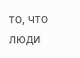то, что люди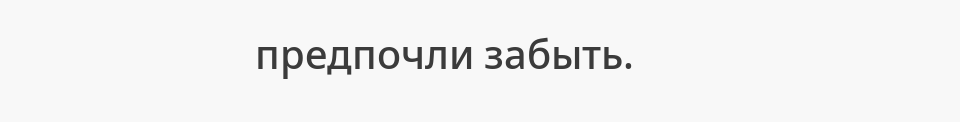предпочли забыть.